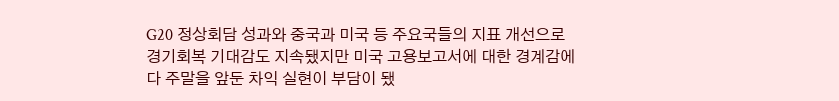G20 정상회담 성과와 중국과 미국 등 주요국들의 지표 개선으로 경기회복 기대감도 지속됐지만 미국 고용보고서에 대한 경계감에다 주말을 앞둔 차익 실현이 부담이 됐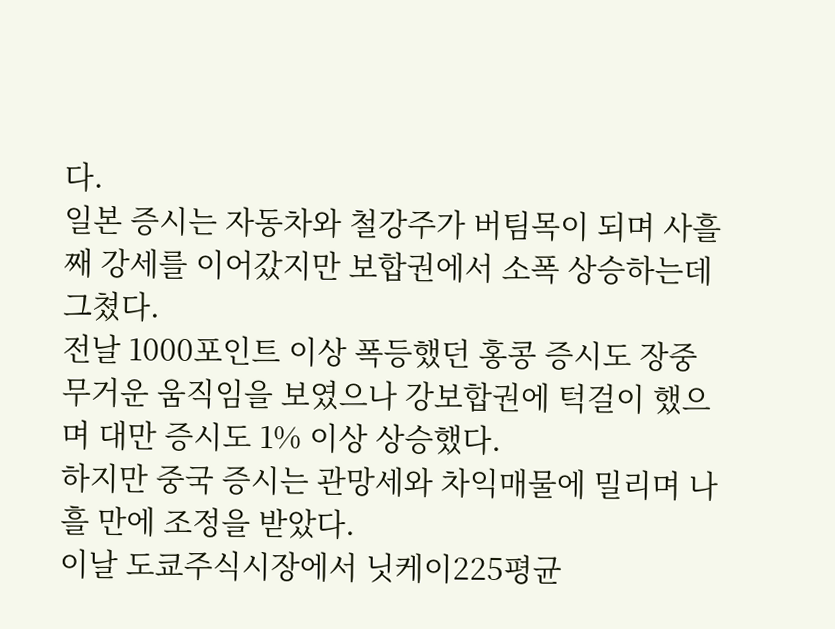다.
일본 증시는 자동차와 철강주가 버팀목이 되며 사흘째 강세를 이어갔지만 보합권에서 소폭 상승하는데 그쳤다.
전날 1000포인트 이상 폭등했던 홍콩 증시도 장중 무거운 움직임을 보였으나 강보합권에 턱걸이 했으며 대만 증시도 1% 이상 상승했다.
하지만 중국 증시는 관망세와 차익매물에 밀리며 나흘 만에 조정을 받았다.
이날 도쿄주식시장에서 닛케이225평균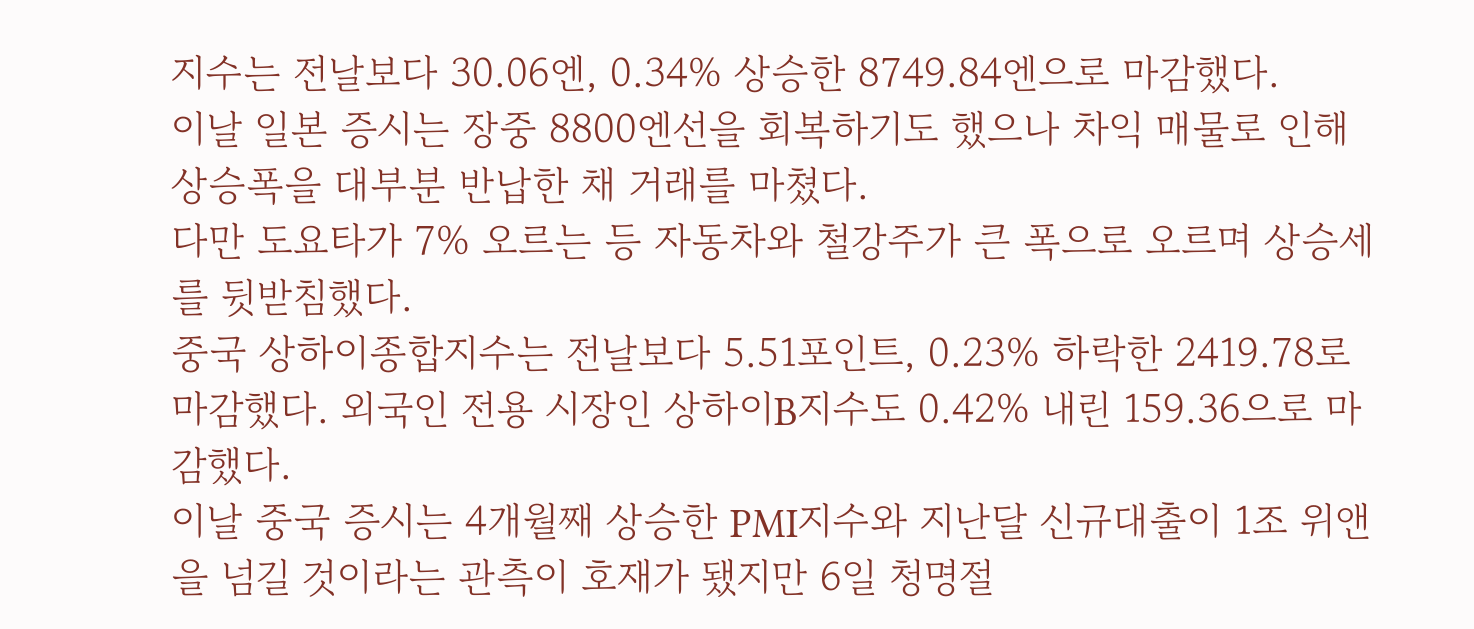지수는 전날보다 30.06엔, 0.34% 상승한 8749.84엔으로 마감했다.
이날 일본 증시는 장중 8800엔선을 회복하기도 했으나 차익 매물로 인해 상승폭을 대부분 반납한 채 거래를 마쳤다.
다만 도요타가 7% 오르는 등 자동차와 철강주가 큰 폭으로 오르며 상승세를 뒷받침했다.
중국 상하이종합지수는 전날보다 5.51포인트, 0.23% 하락한 2419.78로 마감했다. 외국인 전용 시장인 상하이B지수도 0.42% 내린 159.36으로 마감했다.
이날 중국 증시는 4개월째 상승한 PMI지수와 지난달 신규대출이 1조 위앤을 넘길 것이라는 관측이 호재가 됐지만 6일 청명절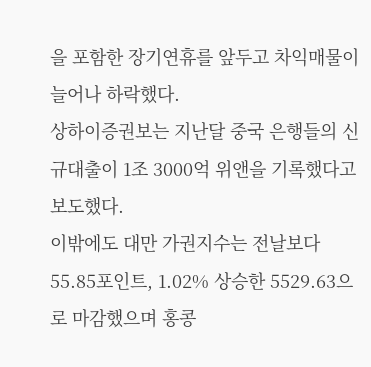을 포함한 장기연휴를 앞두고 차익매물이 늘어나 하락했다.
상하이증권보는 지난달 중국 은행들의 신규대출이 1조 3000억 위앤을 기록했다고 보도했다.
이밖에도 대만 가권지수는 전날보다 55.85포인트, 1.02% 상승한 5529.63으로 마감했으며 홍콩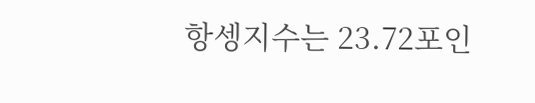항셍지수는 23.72포인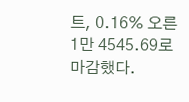트, 0.16% 오른 1만 4545.69로 마감했다.